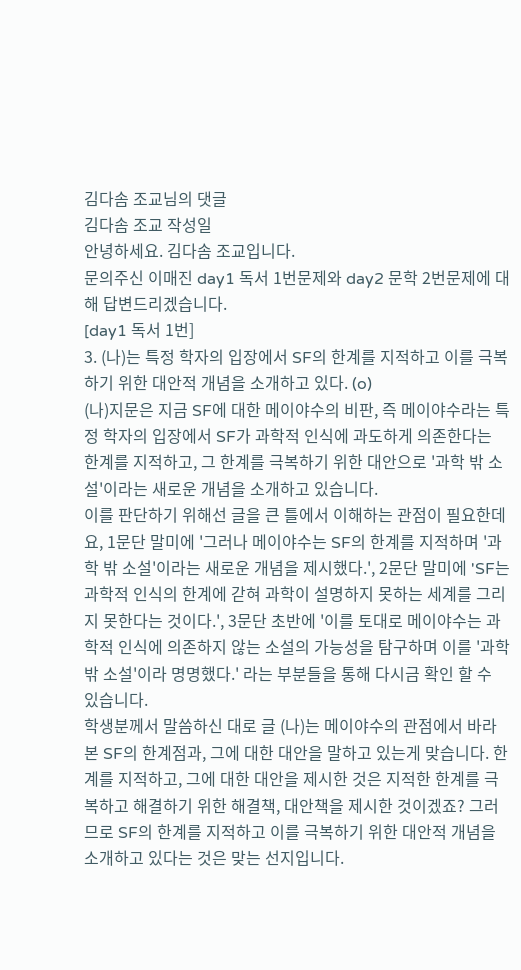김다솜 조교님의 댓글
김다솜 조교 작성일
안녕하세요. 김다솜 조교입니다.
문의주신 이매진 day1 독서 1번문제와 day2 문학 2번문제에 대해 답변드리겠습니다.
[day1 독서 1번]
3. (나)는 특정 학자의 입장에서 SF의 한계를 지적하고 이를 극복하기 위한 대안적 개념을 소개하고 있다. (o)
(나)지문은 지금 SF에 대한 메이야수의 비판, 즉 메이야수라는 특정 학자의 입장에서 SF가 과학적 인식에 과도하게 의존한다는 한계를 지적하고, 그 한계를 극복하기 위한 대안으로 '과학 밖 소설'이라는 새로운 개념을 소개하고 있습니다.
이를 판단하기 위해선 글을 큰 틀에서 이해하는 관점이 필요한데요, 1문단 말미에 '그러나 메이야수는 SF의 한계를 지적하며 '과학 밖 소설'이라는 새로운 개념을 제시했다.', 2문단 말미에 'SF는 과학적 인식의 한계에 갇혀 과학이 설명하지 못하는 세계를 그리지 못한다는 것이다.', 3문단 초반에 '이를 토대로 메이야수는 과학적 인식에 의존하지 않는 소설의 가능성을 탐구하며 이를 '과학 밖 소설'이라 명명했다.' 라는 부분들을 통해 다시금 확인 할 수 있습니다.
학생분께서 말씀하신 대로 글 (나)는 메이야수의 관점에서 바라본 SF의 한계점과, 그에 대한 대안을 말하고 있는게 맞습니다. 한계를 지적하고, 그에 대한 대안을 제시한 것은 지적한 한계를 극복하고 해결하기 위한 해결책, 대안책을 제시한 것이겠죠? 그러므로 SF의 한계를 지적하고 이를 극복하기 위한 대안적 개념을 소개하고 있다는 것은 맞는 선지입니다.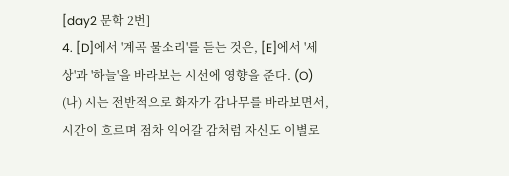[day2 문학 2번]
4. [D]에서 '계곡 물소리'를 듣는 것은, [E]에서 '세상'과 '하늘'을 바라보는 시선에 영향을 준다. (O)
(나) 시는 전반적으로 화자가 감나무를 바라보면서, 시간이 흐르며 점차 익어갈 감처럼 자신도 이별로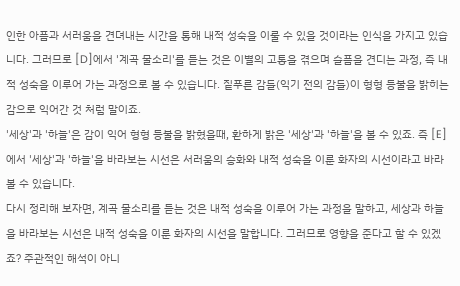인한 아픔과 서러움을 견뎌내는 시간을 통해 내적 성숙을 이룰 수 있을 것이라는 인식을 가지고 있습니다. 그러므로 [D]에서 '계곡 물소리'를 듣는 것은 이별의 고통을 겪으며 슬픔을 견디는 과정, 즉 내적 성숙을 이루어 가는 과정으로 볼 수 있습니다. 짙푸른 감들(익기 전의 감들)이 형형 등불을 밝히는 감으로 익어간 것 처럼 말이죠.
'세상'과 '하늘'은 감이 익어 형형 등불을 밝혔을때, 환하게 밝은 '세상'과 '하늘'을 볼 수 있죠. 즉 [E]에서 '세상'과 '하늘'을 바라보는 시선은 서러움의 승화와 내적 성숙을 이룬 화자의 시선이라고 바라볼 수 있습니다.
다시 정리해 보자면, 계곡 물소리를 듣는 것은 내적 성숙을 이루어 가는 과정을 말하고, 세상과 하늘을 바라보는 시선은 내적 성숙을 이룬 화자의 시선을 말합니다. 그러므로 영향을 준다고 할 수 있겠죠? 주관적인 해석이 아니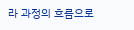라 과정의 흐름으로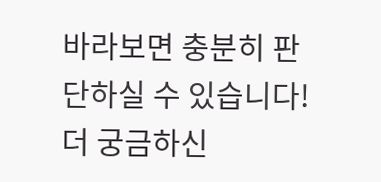바라보면 충분히 판단하실 수 있습니다!
더 궁금하신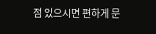점 있으시면 편하게 문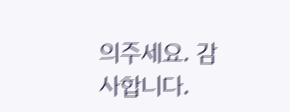의주세요. 감사합니다.